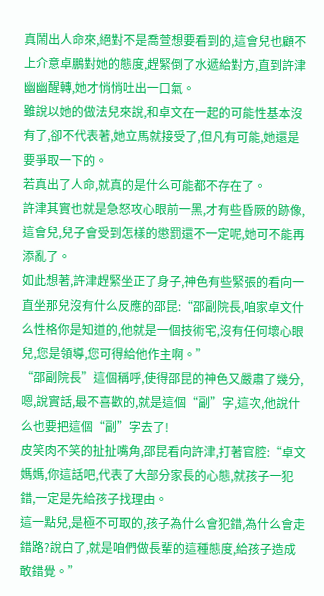真鬧出人命來,絕對不是喬萱想要看到的,這會兒也顧不上介意卓鵬對她的態度,趕緊倒了水遞給對方,直到許津幽幽醒轉,她才悄悄吐出一口氣。
雖說以她的做法兒來說,和卓文在一起的可能性基本沒有了,卻不代表著,她立馬就接受了,但凡有可能,她還是要爭取一下的。
若真出了人命,就真的是什么可能都不存在了。
許津其實也就是急怒攻心眼前一黑,才有些昏厥的跡像,這會兒,兒子會受到怎樣的懲罰還不一定呢,她可不能再添亂了。
如此想著,許津趕緊坐正了身子,神色有些緊張的看向一直坐那兒沒有什么反應的邵昆:“邵副院長,咱家卓文什么性格你是知道的,他就是一個技術宅,沒有任何壞心眼兒,您是領導,您可得給他作主啊。”
“邵副院長”這個稱呼,使得邵昆的神色又嚴肅了幾分,嗯,說實話,最不喜歡的,就是這個“副”字,這次,他說什么也要把這個“副”字去了!
皮笑肉不笑的扯扯嘴角,邵昆看向許津,打著官腔:“卓文媽媽,你這話吧,代表了大部分家長的心態,就孩子一犯錯,一定是先給孩子找理由。
這一點兒,是極不可取的,孩子為什么會犯錯,為什么會走錯路?說白了,就是咱們做長輩的這種態度,給孩子造成敢錯覺。”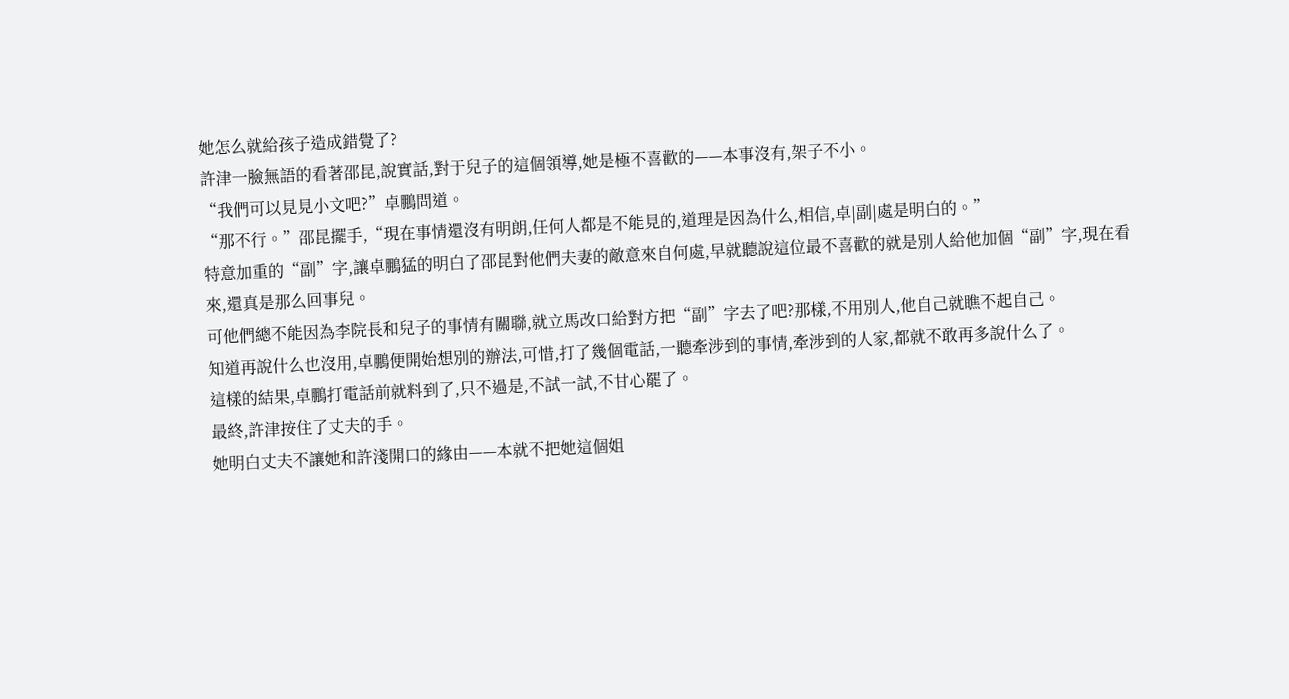她怎么就給孩子造成錯覺了?
許津一臉無語的看著邵昆,說實話,對于兒子的這個領導,她是極不喜歡的——本事沒有,架子不小。
“我們可以見見小文吧?”卓鵬問道。
“那不行。”邵昆擺手,“現在事情還沒有明朗,任何人都是不能見的,道理是因為什么,相信,卓|副|處是明白的。”
特意加重的“副”字,讓卓鵬猛的明白了邵昆對他們夫妻的敵意來自何處,早就聽說這位最不喜歡的就是別人給他加個“副”字,現在看來,還真是那么回事兒。
可他們總不能因為李院長和兒子的事情有關聯,就立馬改口給對方把“副”字去了吧?那樣,不用別人,他自己就瞧不起自己。
知道再說什么也沒用,卓鵬便開始想別的辦法,可惜,打了幾個電話,一聽牽涉到的事情,牽涉到的人家,都就不敢再多說什么了。
這樣的結果,卓鵬打電話前就料到了,只不過是,不試一試,不甘心罷了。
最終,許津按住了丈夫的手。
她明白丈夫不讓她和許淺開口的緣由——本就不把她這個姐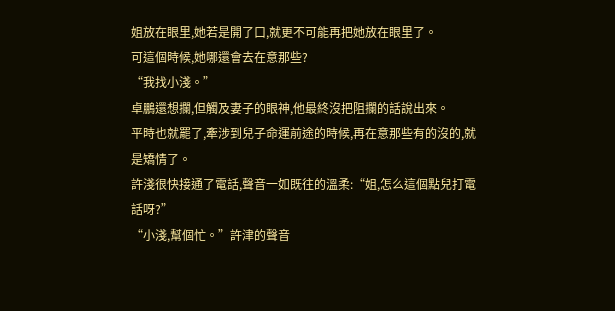姐放在眼里,她若是開了口,就更不可能再把她放在眼里了。
可這個時候,她哪還會去在意那些?
“我找小淺。”
卓鵬還想攔,但觸及妻子的眼神,他最終沒把阻攔的話說出來。
平時也就罷了,牽涉到兒子命運前途的時候,再在意那些有的沒的,就是矯情了。
許淺很快接通了電話,聲音一如既往的溫柔:“姐,怎么這個點兒打電話呀?”
“小淺,幫個忙。”許津的聲音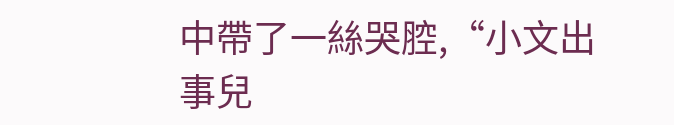中帶了一絲哭腔,“小文出事兒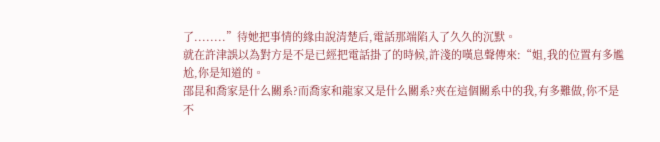了........”待她把事情的緣由說清楚后,電話那端陷入了久久的沉默。
就在許津誤以為對方是不是已經把電話掛了的時候,許淺的嘆息聲傳來:“姐,我的位置有多尷尬,你是知道的。
邵昆和喬家是什么關系?而喬家和龍家又是什么關系?夾在這個關系中的我,有多難做,你不是不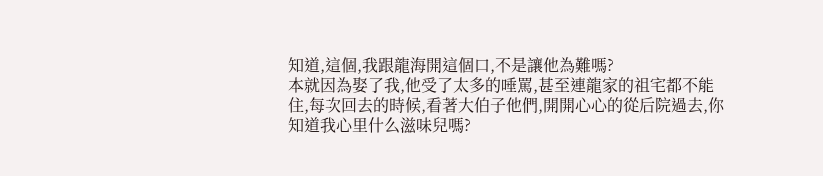知道,這個,我跟龍海開這個口,不是讓他為難嗎?
本就因為娶了我,他受了太多的唾罵,甚至連龍家的祖宅都不能住,每次回去的時候,看著大伯子他們,開開心心的從后院過去,你知道我心里什么滋味兒嗎?